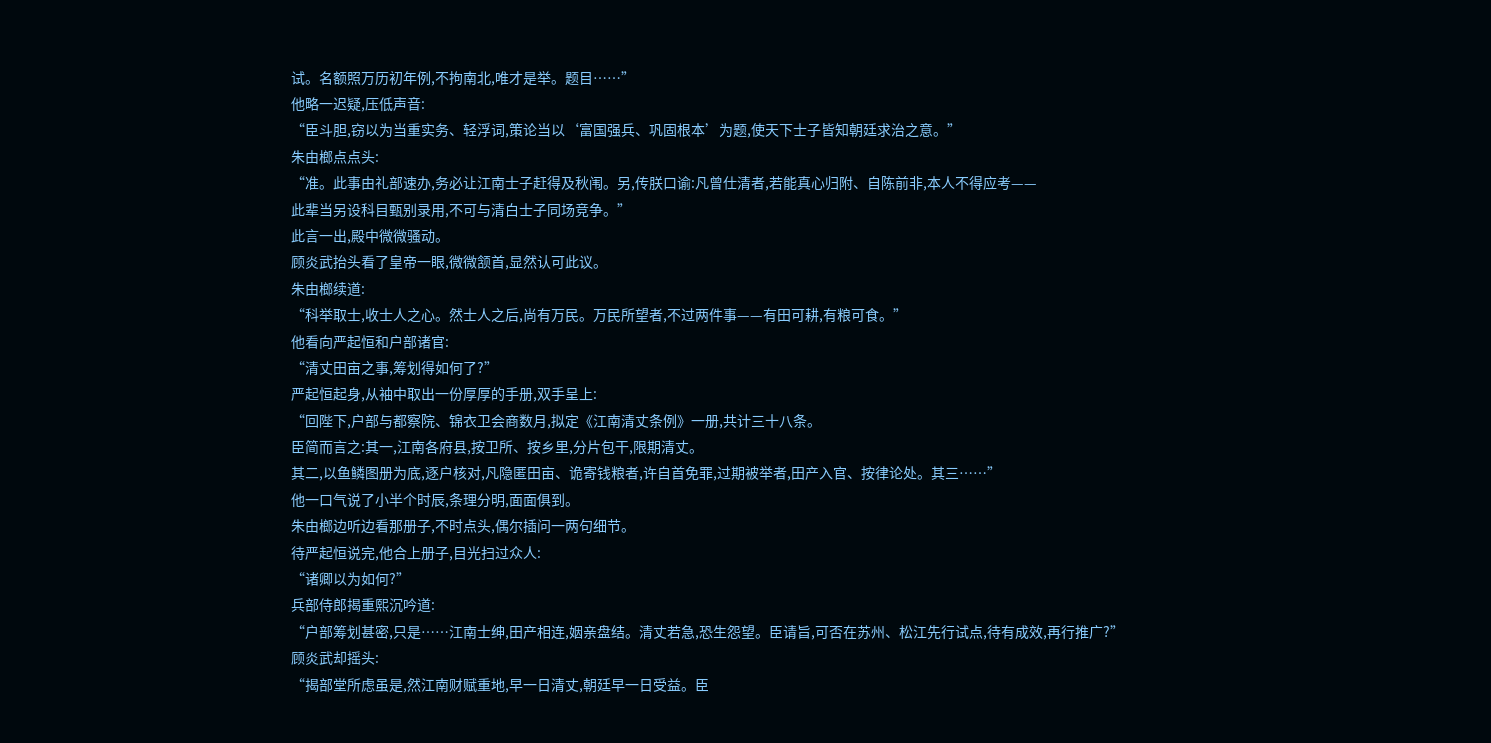试。名额照万历初年例,不拘南北,唯才是举。题目……”
他略一迟疑,压低声音:
“臣斗胆,窃以为当重实务、轻浮词,策论当以‘富国强兵、巩固根本’为题,使天下士子皆知朝廷求治之意。”
朱由榔点点头:
“准。此事由礼部速办,务必让江南士子赶得及秋闱。另,传朕口谕:凡曾仕清者,若能真心归附、自陈前非,本人不得应考——
此辈当另设科目甄别录用,不可与清白士子同场竞争。”
此言一出,殿中微微骚动。
顾炎武抬头看了皇帝一眼,微微颔首,显然认可此议。
朱由榔续道:
“科举取士,收士人之心。然士人之后,尚有万民。万民所望者,不过两件事——有田可耕,有粮可食。”
他看向严起恒和户部诸官:
“清丈田亩之事,筹划得如何了?”
严起恒起身,从袖中取出一份厚厚的手册,双手呈上:
“回陛下,户部与都察院、锦衣卫会商数月,拟定《江南清丈条例》一册,共计三十八条。
臣简而言之:其一,江南各府县,按卫所、按乡里,分片包干,限期清丈。
其二,以鱼鳞图册为底,逐户核对,凡隐匿田亩、诡寄钱粮者,许自首免罪,过期被举者,田产入官、按律论处。其三……”
他一口气说了小半个时辰,条理分明,面面俱到。
朱由榔边听边看那册子,不时点头,偶尔插问一两句细节。
待严起恒说完,他合上册子,目光扫过众人:
“诸卿以为如何?”
兵部侍郎揭重熙沉吟道:
“户部筹划甚密,只是……江南士绅,田产相连,姻亲盘结。清丈若急,恐生怨望。臣请旨,可否在苏州、松江先行试点,待有成效,再行推广?”
顾炎武却摇头:
“揭部堂所虑虽是,然江南财赋重地,早一日清丈,朝廷早一日受益。臣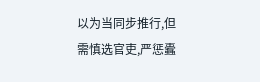以为当同步推行,但需慎选官吏,严惩蠹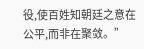役,使百姓知朝廷之意在公平,而非在聚敛。”